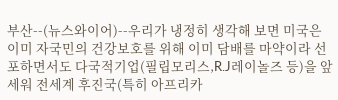부산--(뉴스와이어)--우리가 냉정히 생각해 보면 미국은 이미 자국민의 건강보호를 위해 이미 담배를 마약이라 선포하면서도 다국적기업(필립모리스,R.J레이놀즈 등)을 앞세워 전세계 후진국(특히 아프리카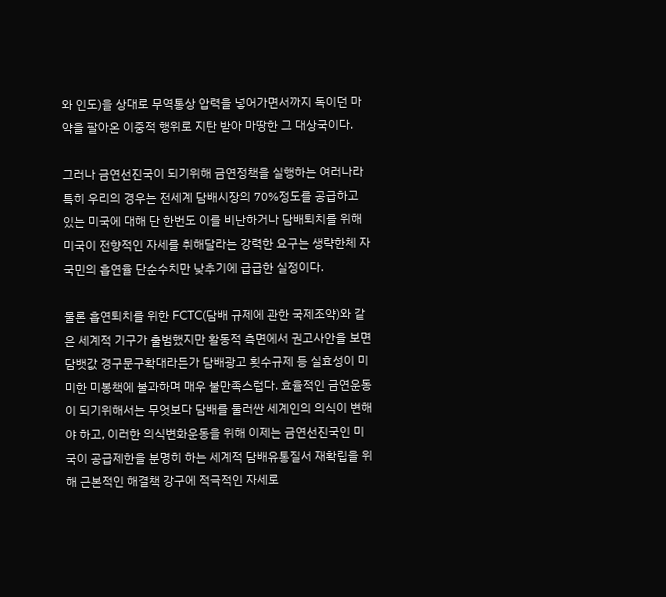와 인도)을 상대로 무역통상 압력을 넣어가면서까지 독이던 마약을 팔아온 이중적 행위로 지탄 받아 마땅한 그 대상국이다.

그러나 금연선진국이 되기위해 금연정책을 실행하는 여러나라 특히 우리의 경우는 전세계 담배시장의 70%정도를 공급하고 있는 미국에 대해 단 한번도 이를 비난하거나 담배퇴치를 위해 미국이 전향적인 자세를 취해달라는 강력한 요구는 생략한체 자국민의 흡연율 단순수치만 낮추기에 급급한 실정이다.

물론 흡연퇴치를 위한 FCTC(담배 규제에 관한 국제조약)와 같은 세계적 기구가 출범했지만 활동적 측면에서 권고사안을 보면 담뱃값 경구문구확대라든가 담배광고 횟수규제 등 실효성이 미미한 미봉책에 불과하며 매우 불만족스럽다. 효율적인 금연운동이 되기위해서는 무엇보다 담배를 둘러싼 세계인의 의식이 변해야 하고, 이러한 의식변화운동을 위해 이제는 금연선진국인 미국이 공급제한을 분명히 하는 세계적 담배유통질서 재확립을 위해 근본적인 해결책 강구에 적극적인 자세로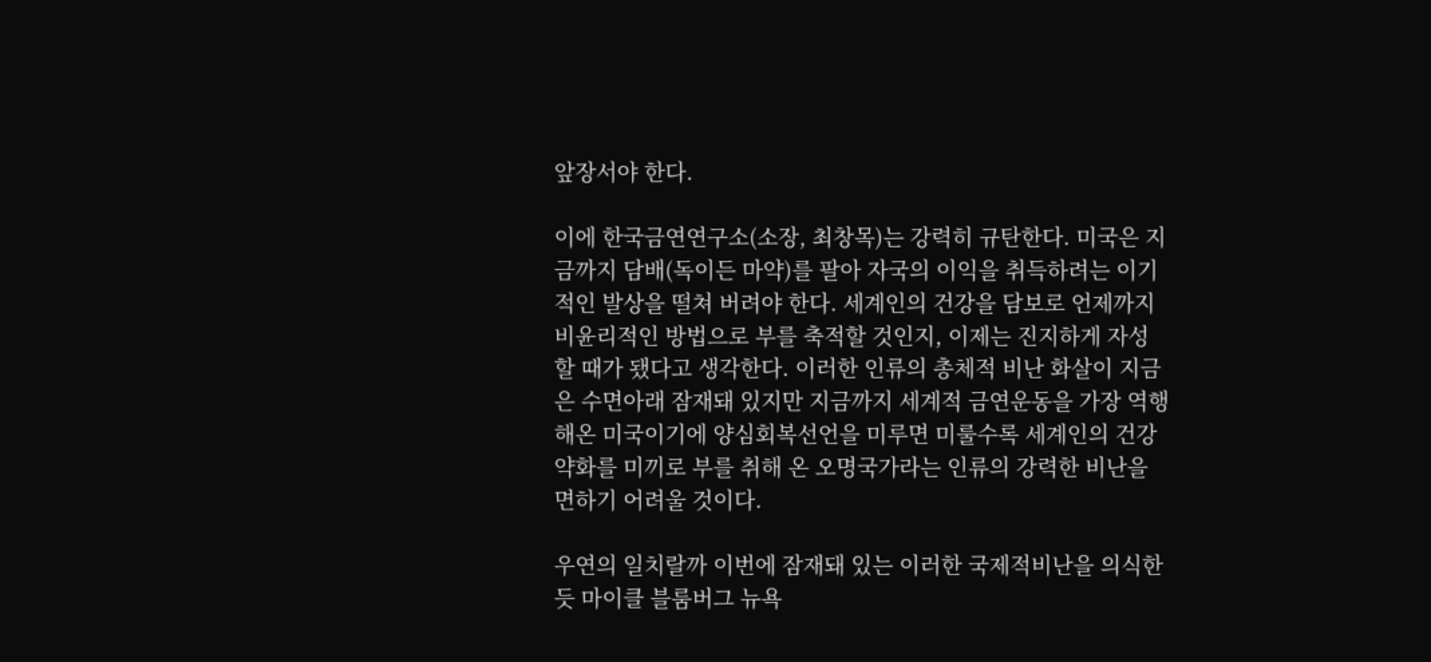앞장서야 한다.

이에 한국금연연구소(소장, 최창목)는 강력히 규탄한다. 미국은 지금까지 담배(독이든 마약)를 팔아 자국의 이익을 취득하려는 이기적인 발상을 떨쳐 버려야 한다. 세계인의 건강을 담보로 언제까지 비윤리적인 방법으로 부를 축적할 것인지, 이제는 진지하게 자성할 때가 됐다고 생각한다. 이러한 인류의 총체적 비난 화살이 지금은 수면아래 잠재돼 있지만 지금까지 세계적 금연운동을 가장 역행해온 미국이기에 양심회복선언을 미루면 미룰수록 세계인의 건강약화를 미끼로 부를 취해 온 오명국가라는 인류의 강력한 비난을 면하기 어려울 것이다.

우연의 일치랄까 이번에 잠재돼 있는 이러한 국제적비난을 의식한듯 마이클 블룸버그 뉴욕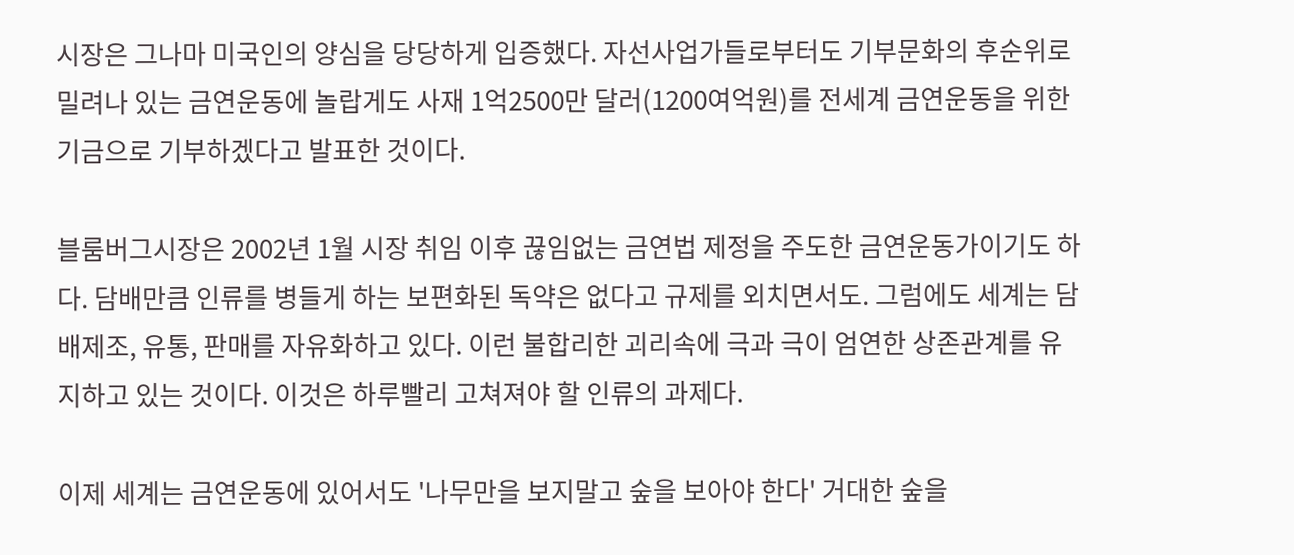시장은 그나마 미국인의 양심을 당당하게 입증했다. 자선사업가들로부터도 기부문화의 후순위로 밀려나 있는 금연운동에 놀랍게도 사재 1억2500만 달러(1200여억원)를 전세계 금연운동을 위한 기금으로 기부하겠다고 발표한 것이다.

블룸버그시장은 2002년 1월 시장 취임 이후 끊임없는 금연법 제정을 주도한 금연운동가이기도 하다. 담배만큼 인류를 병들게 하는 보편화된 독약은 없다고 규제를 외치면서도. 그럼에도 세계는 담배제조, 유통, 판매를 자유화하고 있다. 이런 불합리한 괴리속에 극과 극이 엄연한 상존관계를 유지하고 있는 것이다. 이것은 하루빨리 고쳐져야 할 인류의 과제다.

이제 세계는 금연운동에 있어서도 '나무만을 보지말고 숲을 보아야 한다' 거대한 숲을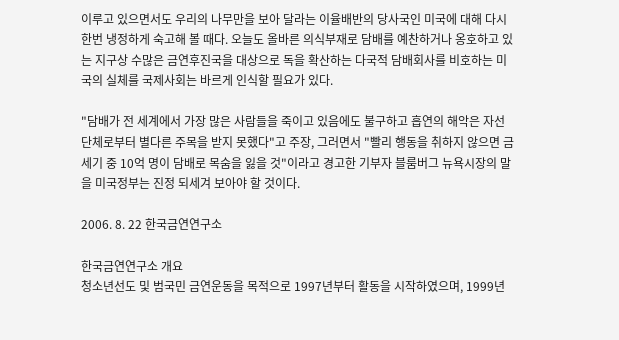이루고 있으면서도 우리의 나무만을 보아 달라는 이율배반의 당사국인 미국에 대해 다시한번 냉정하게 숙고해 볼 때다. 오늘도 올바른 의식부재로 담배를 예찬하거나 옹호하고 있는 지구상 수많은 금연후진국을 대상으로 독을 확산하는 다국적 담배회사를 비호하는 미국의 실체를 국제사회는 바르게 인식할 필요가 있다.

"담배가 전 세계에서 가장 많은 사람들을 죽이고 있음에도 불구하고 흡연의 해악은 자선단체로부터 별다른 주목을 받지 못했다"고 주장, 그러면서 "빨리 행동을 취하지 않으면 금세기 중 10억 명이 담배로 목숨을 잃을 것"이라고 경고한 기부자 블룸버그 뉴욕시장의 말을 미국정부는 진정 되세겨 보아야 할 것이다.

2006. 8. 22 한국금연연구소

한국금연연구소 개요
청소년선도 및 범국민 금연운동을 목적으로 1997년부터 활동을 시작하였으며, 1999년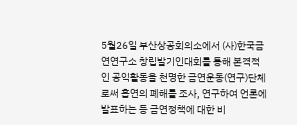5월26일 부산상공회의소에서 (사)한국금연연구소 창립발기인대회를 통해 본격적인 공익활동을 천명한 금연운동(연구)단체로써 흡연의 폐해를 조사, 연구하여 언론에 발표하는 등 금연정책에 대한 비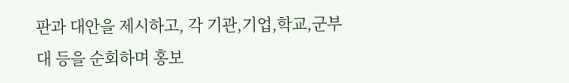판과 대안을 제시하고, 각 기관,기업,학교,군부대 등을 순회하며 홍보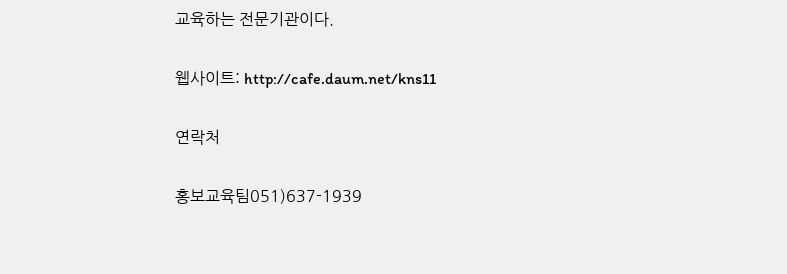교육하는 전문기관이다.

웹사이트: http://cafe.daum.net/kns11

연락처

홍보교육팀051)637-1939